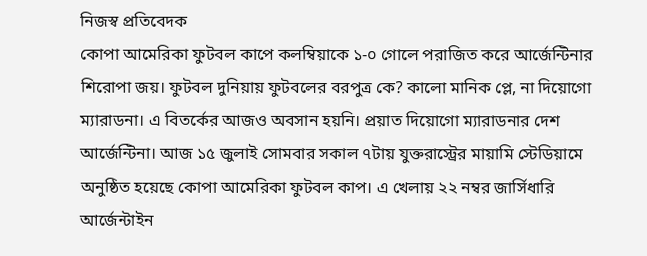নিজস্ব প্রতিবেদক
কোপা আমেরিকা ফুটবল কাপে কলম্বিয়াকে ১-০ গোলে পরাজিত করে আর্জেন্টিনার শিরোপা জয়। ফুটবল দুনিয়ায় ফুটবলের বরপুত্র কে? কালো মানিক প্লে, না দিয়োগো ম্যারাডনা। এ বিতর্কের আজও অবসান হয়নি। প্রয়াত দিয়োগো ম্যারাডনার দেশ আর্জেন্টিনা। আজ ১৫ জুলাই সোমবার সকাল ৭টায় যুক্তরাস্ট্রের মায়ামি স্টেডিয়ামে অনুষ্ঠিত হয়েছে কোপা আমেরিকা ফুটবল কাপ। এ খেলায় ২২ নম্বর জার্সিধারি আর্জেন্টাইন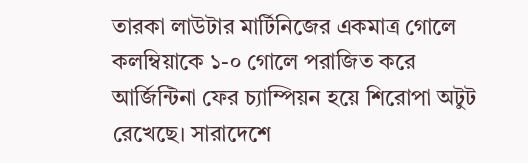তারকা লাউটার মার্টিনিজের একমাত্র গোলে কলম্বিয়াকে ১-০ গোলে পরাজিত করে আর্জিন্টিনা ফের চ্যাম্পিয়ন হয়ে শিরোপা অটুট রেখেছে। সারাদেশে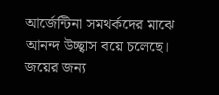আর্জেন্টিনা সমথর্কদের মাঝে আনন্দ উচ্ছ্বাস বয়ে চলেছে। জয়ের জন্য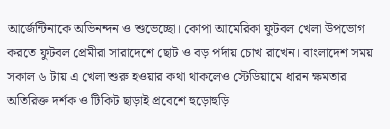আর্জেন্টিনাকে অভিনন্দন ও শুভেচ্ছো। কোপা আমেরিকা ফুটবল খেলা উপভোগ করতে ফুটবল প্রেমীরা সারাদেশে ছোট ও বড় পর্দায় চোখ রাখেন। বাংলাদেশ সময় সকাল ৬ টায় এ খেলা শুরু হওয়ার কথা থাকলেও স্টেডিয়ামে ধারন ক্ষমতার অতিরিক্ত দর্শক ও টিকিট ছাড়াই প্রবেশে হুড়োহুড়ি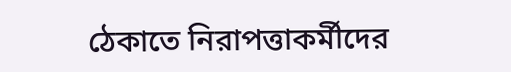ঠেকাতে নিরাপত্তাকর্মীদের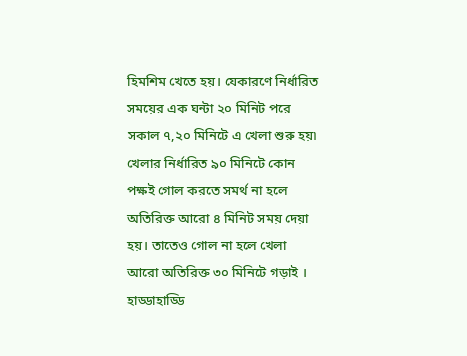হিমশিম খেতে হয়। যেকারণে নির্ধারিত সময়ের এক ঘন্টা ২০ মিনিট পরে সকাল ৭,২০ মিনিটে এ খেলা শুরু হয়৷ খেলার নির্ধারিত ৯০ মিনিটে কোন পক্ষই গোল করতে সমর্থ না হলে অতিরিক্ত আরো ৪ মিনিট সময় দেয়া হয়। তাতেও গোল না হলে খেলা আরো অতিরিক্ত ৩০ মিনিটে গড়াই । হাড্ডাহাড্ডি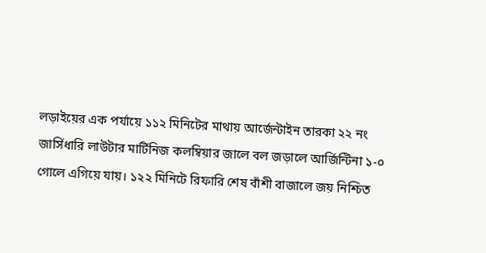লড়াইয়ের এক পর্যায়ে ১১২ মিনিটের মাথায় আর্জেন্টাইন তারকা ২২ নং জার্সিধারি লাউটার মার্টিনিজ কলম্বিয়ার জালে বল জড়ালে আর্জিন্টিনা ১-০ গোলে এগিয়ে যায়। ১২২ মিনিটে রিফারি শেষ বাঁশী বাজালে জয় নিশ্চিত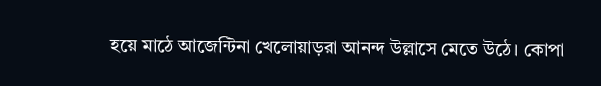হয়ে মাঠে আজেন্টিনা খেলোয়াড়রা আনন্দ উল্লাসে মেতে উঠে। কোপা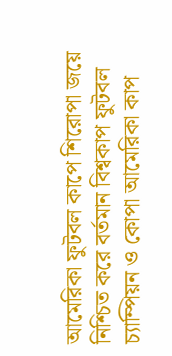আমেরিকা ফুটবল কাপে শিরোপা জয়ে নিশ্চিত করে বর্তমান বিশ্বকাপ ফুটবল চ্যাম্পিয়ন ও কোপা আমেরিকা কাপ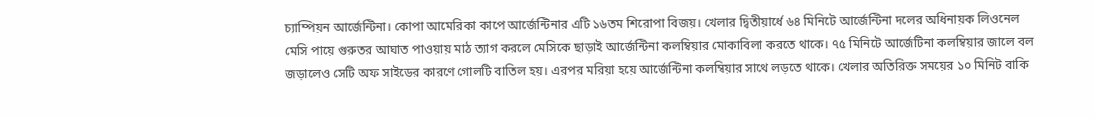চ্যাম্পিয়ন আর্জেন্টিনা। কোপা আমেরিকা কাপে আর্জেন্টিনার এটি ১৬তম শিরোপা বিজয়। খেলার দ্বিতীয়ার্ধে ৬৪ মিনিটে আর্জেন্টিনা দলের অধিনায়ক লিওনেল মেসি পায়ে গুরুতর আঘাত পাওয়ায় মাঠ ত্যাগ করলে মেসিকে ছাড়াই আর্জেন্টিনা কলম্বিয়ার মোকাবিলা করতে থাকে। ৭৫ মিনিটে আর্জেটিনা কলম্বিয়ার জালে বল জড়ালেও সেটি অফ সাইডের কারণে গোলটি বাতিল হয়। এরপর মরিয়া হয়ে আর্জেন্টিনা কলম্বিয়ার সাথে লড়তে থাকে। খেলার অতিরিক্ত সময়ের ১০ মিনিট বাকি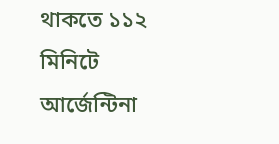থাকতে ১১২ মিনিটে আর্জেন্টিনা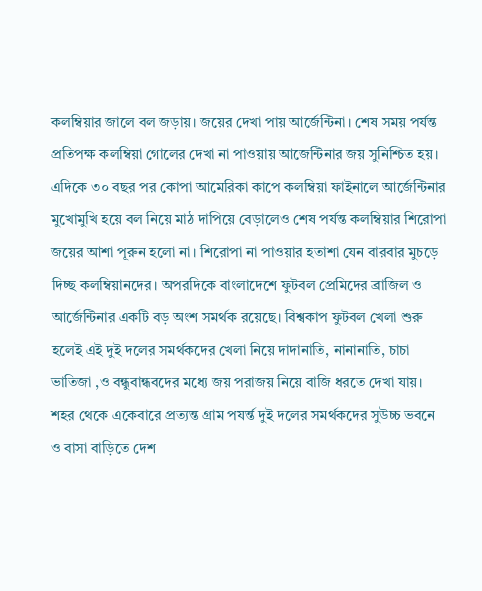কলম্বিয়ার জালে বল জড়ায়। জয়ের দেখা পায় আর্জেন্টিনা। শেষ সময় পর্যন্ত প্রতিপক্ষ কলম্বিয়া গোলের দেখা না পাওয়ায় আজেন্টিনার জয় সুনিশ্চিত হয়। এদিকে ৩০ বছর পর কোপা আমেরিকা কাপে কলম্বিয়া ফাইনালে আর্জেন্টিনার মুখোমুখি হয়ে বল নিয়ে মাঠ দাপিয়ে বেড়ালেও শেষ পর্যন্ত কলম্বিয়ার শিরোপা জয়ের আশা পূরুন হলো না। শিরোপা না পাওয়ার হতাশা যেন বারবার মুচড়ে দিচ্ছ কলম্বিয়ানদের। অপরদিকে বাংলাদেশে ফুটবল প্রেমিদের ব্রাজিল ও আর্জেন্টিনার একটি বড় অংশ সমর্থক রয়েছে। বিশ্বকাপ ফুটবল খেলা শুরু হলেই এই দুই দলের সমর্থকদের খেলা নিয়ে দাদানাতি, নানানাতি, চাচা ভাতিজা ,ও বন্ধুবান্ধবদের মধ্যে জয় পরাজয় নিয়ে বাজি ধরতে দেখা যায়। শহর থেকে একেবারে প্রত্যন্ত গ্রাম পযর্ন্ত দুই দলের সমর্থকদের সুউচ্চ ভবনে ও বাসা বাড়িতে দেশ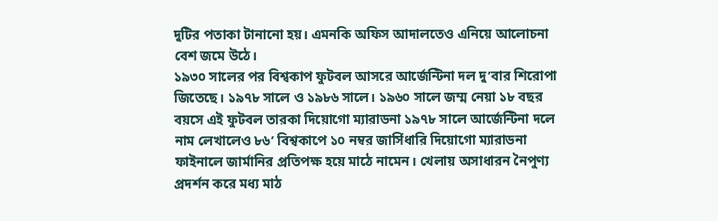দুটির পতাকা টানানো হয়। এমনকি অফিস আদালতেও এনিয়ে আলোচনা বেশ জমে উঠে।
১৯৩০ সালের পর বিশ্বকাপ ফুটবল আসরে আর্জেন্টিনা দল দু’বার শিরোপা জিতেছে। ১৯৭৮ সালে ও ১৯৮৬ সালে। ১৯৬০ সালে জম্ম নেয়া ১৮ বছর বয়সে এই ফুটবল তারকা দিয়োগো ম্যারাডনা ১৯৭৮ সালে আর্জেন্টিনা দলে নাম লেখালেও ৮৬’ বিশ্বকাপে ১০ নম্বর জার্সিধারি দিয়োগো ম্যারাডনা ফাইনালে জার্মানির প্রতিপক্ষ হয়ে মাঠে নামেন। খেলায় অসাধারন নৈপুণ্য প্রদর্শন করে মধ্য মাঠ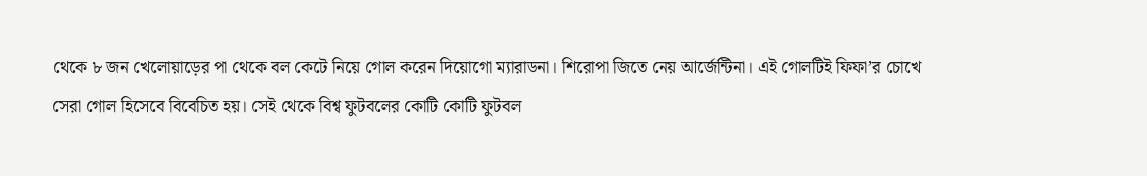থেকে ৮ জন খেলোয়াড়ের পা থেকে বল কেটে নিয়ে গোল করেন দিয়োগো ম্যারাডনা। শিরোপা জিতে নেয় আর্জেন্টিনা। এই গোলটিই ফিফা’র চোখে সেরা গোল হিসেবে বিবেচিত হয়। সেই থেকে বিশ্ব ফুটবলের কোটি কোটি ফুটবল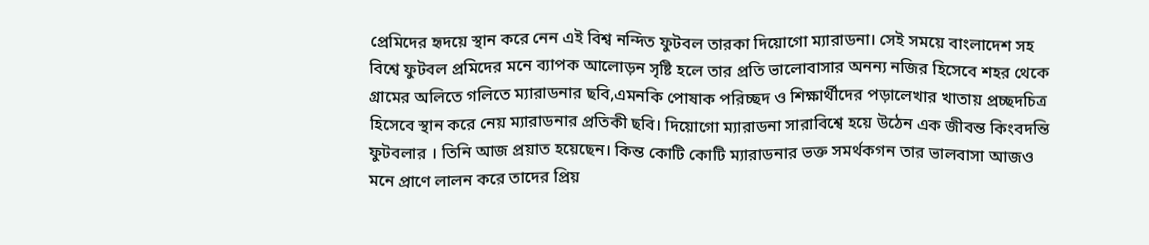প্রেমিদের হৃদয়ে স্থান করে নেন এই বিশ্ব নন্দিত ফুটবল তারকা দিয়োগো ম্যারাডনা। সেই সময়ে বাংলাদেশ সহ বিশ্বে ফুটবল প্রমিদের মনে ব্যাপক আলোড়ন সৃষ্টি হলে তার প্রতি ভালোবাসার অনন্য নজির হিসেবে শহর থেকে গ্রামের অলিতে গলিতে ম্যারাডনার ছবি,এমনকি পোষাক পরিচ্ছদ ও শিক্ষার্থীদের পড়ালেখার খাতায় প্রচ্ছদচিত্র হিসেবে স্থান করে নেয় ম্যারাডনার প্রতিকী ছবি। দিয়োগো ম্যারাডনা সারাবিশ্বে হয়ে উঠেন এক জীবন্ত কিংবদন্তি ফুটবলার । তিনি আজ প্রয়াত হয়েছেন। কিন্ত কোটি কোটি ম্যারাডনার ভক্ত সমর্থকগন তার ভালবাসা আজও মনে প্রাণে লালন করে তাদের প্রিয়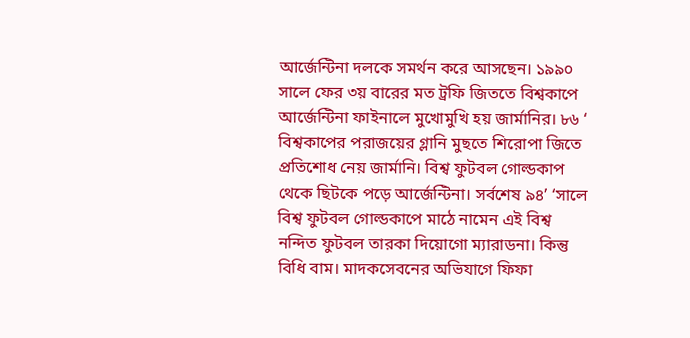আর্জেন্টিনা দলকে সমর্থন করে আসছেন। ১৯৯০ সালে ফের ৩য় বারের মত ট্রফি জিততে বিশ্বকাপে আর্জেন্টিনা ফাইনালে মুখোমুখি হয় জার্মানির। ৮৬ ‘ বিশ্বকাপের পরাজয়ের গ্লানি মুছতে শিরোপা জিতে প্রতিশোধ নেয় জার্মানি। বিশ্ব ফুটবল গোল্ডকাপ থেকে ছিটকে পড়ে আর্জেন্টিনা। সর্বশেষ ৯৪’ ‘সালে বিশ্ব ফুটবল গোল্ডকাপে মাঠে নামেন এই বিশ্ব নন্দিত ফুটবল তারকা দিয়োগো ম্যারাডনা। কিন্তু বিধি বাম। মাদকসেবনের অভিযাগে ফিফা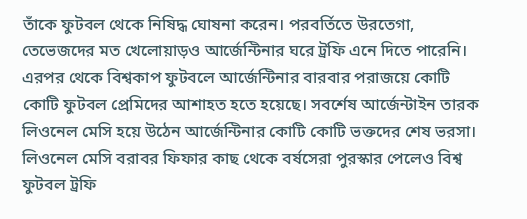তাঁকে ফুটবল থেকে নিষিদ্ধ ঘোষনা করেন। পরবর্তিতে উরতেগা, তেভেজদের মত খেলোয়াড়ও আর্জেন্টিনার ঘরে ট্রফি এনে দিতে পারেনি। এরপর থেকে বিশ্বকাপ ফুটবলে আর্জেন্টিনার বারবার পরাজয়ে কোটি কোটি ফুটবল প্রেমিদের আশাহত হতে হয়েছে। সবর্শেষ আর্জেন্টাইন তারক লিওনেল মেসি হয়ে উঠেন আর্জেন্টিনার কোটি কোটি ভক্তদের শেষ ভরসা। লিওনেল মেসি বরাবর ফিফার কাছ থেকে বর্ষসেরা পুরস্কার পেলেও বিশ্ব ফুটবল ট্রফি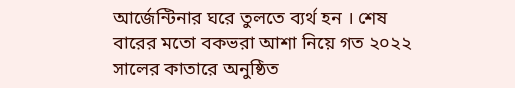আর্জেন্টিনার ঘরে তুলতে ব্যর্থ হন । শেষ বারের মতো বকভরা আশা নিয়ে গত ২০২২ সালের কাতারে অনুষ্ঠিত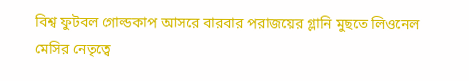বিশ্ব ফুটবল গোল্ডকাপ আসরে বারবার পরাজয়ের গ্লানি মুছতে লিওনেল মেসির নেতৃত্বে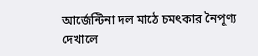আর্জেন্টিনা দল মাঠে চমৎকার নৈপূণ্য দেখালে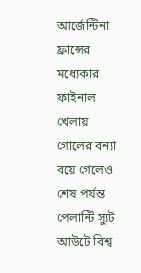আর্জেন্টিনা ফ্রান্সের মধ্যেকার ফাইনাল খেলায় গোলের বন্যা বয়ে গেলেও শেষ পর্যন্ত পেলান্টি স্যুট আউটে বিশ্ব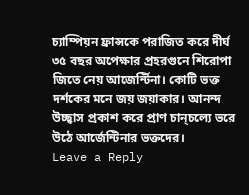চ্যাম্পিয়ন ফ্রান্সকে পরাজিত করে দীর্ঘ ৩৫ বছর অপেক্ষার প্রহরগুনে শিরোপা জিতে নেয় আজের্ন্টিনা। কোটি ভক্ত দর্শকের মনে জয় জয়াকার। আনন্দ উচ্ছ্বাস প্রকাশ করে প্রাণ চান্চল্যে ভরে উঠে আর্জেন্টিনার ভক্তদের।
Leave a Reply